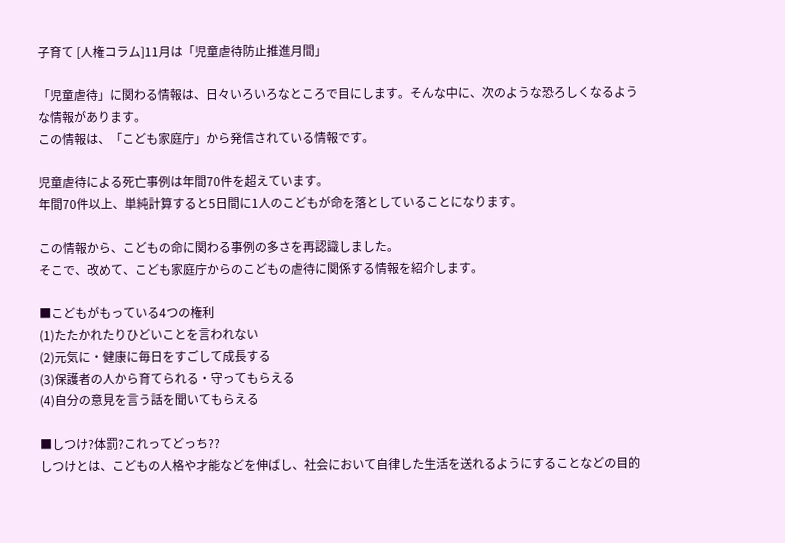子育て [人権コラム]11月は「児童虐待防止推進月間」

「児童虐待」に関わる情報は、日々いろいろなところで目にします。そんな中に、次のような恐ろしくなるような情報があります。
この情報は、「こども家庭庁」から発信されている情報です。

児童虐待による死亡事例は年間70件を超えています。
年間70件以上、単純計算すると5日間に1人のこどもが命を落としていることになります。

この情報から、こどもの命に関わる事例の多さを再認識しました。
そこで、改めて、こども家庭庁からのこどもの虐待に関係する情報を紹介します。

■こどもがもっている4つの権利
(1)たたかれたりひどいことを言われない
(2)元気に・健康に毎日をすごして成長する
(3)保護者の人から育てられる・守ってもらえる
(4)自分の意見を言う話を聞いてもらえる

■しつけ?体罰?これってどっち??
しつけとは、こどもの人格や才能などを伸ばし、社会において自律した生活を送れるようにすることなどの目的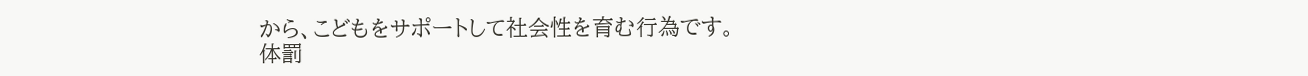から、こどもをサポートして社会性を育む行為です。
体罰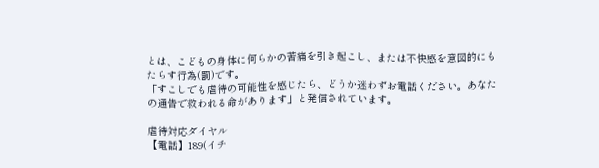とは、こどもの身体に何らかの苦痛を引き起こし、または不快感を意図的にもたらす行為(罰)です。
「すこしでも虐待の可能性を感じたら、どうか迷わずお電話ください。あなたの通告で救われる命があります」と発信されています。

虐待対応ダイヤル
【電話】189(イチ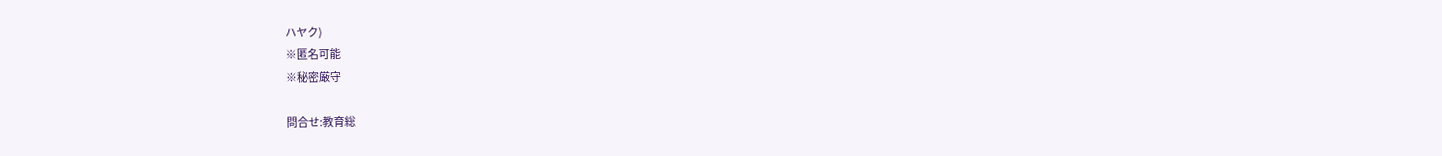ハヤク)
※匿名可能
※秘密厳守

問合せ:教育総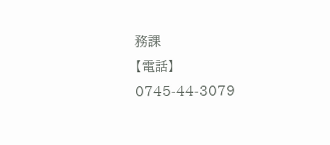務課
【電話】0745-44-3079